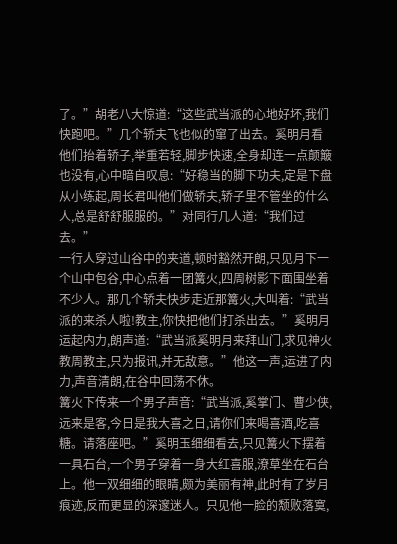了。”胡老八大惊道:“这些武当派的心地好坏,我们快跑吧。”几个轿夫飞也似的窜了出去。奚明月看他们抬着轿子,举重若轻,脚步快速,全身却连一点颠簸也没有,心中暗自叹息:“好稳当的脚下功夫,定是下盘从小练起,周长君叫他们做轿夫,轿子里不管坐的什么人,总是舒舒服服的。”对同行几人道:“我们过去。”
一行人穿过山谷中的夹道,顿时豁然开朗,只见月下一个山中包谷,中心点着一团篝火,四周树影下面围坐着不少人。那几个轿夫快步走近那篝火,大叫着:“武当派的来杀人啦!教主,你快把他们打杀出去。”奚明月运起内力,朗声道:“武当派奚明月来拜山门,求见神火教周教主,只为报讯,并无敌意。”他这一声,运进了内力,声音清朗,在谷中回荡不休。
篝火下传来一个男子声音:“武当派,奚掌门、曹少侠,远来是客,今日是我大喜之日,请你们来喝喜酒,吃喜糖。请落座吧。”奚明玉细细看去,只见篝火下摆着一具石台,一个男子穿着一身大红喜服,潦草坐在石台上。他一双细细的眼睛,颇为美丽有神,此时有了岁月痕迹,反而更显的深邃迷人。只见他一脸的颓败落寞,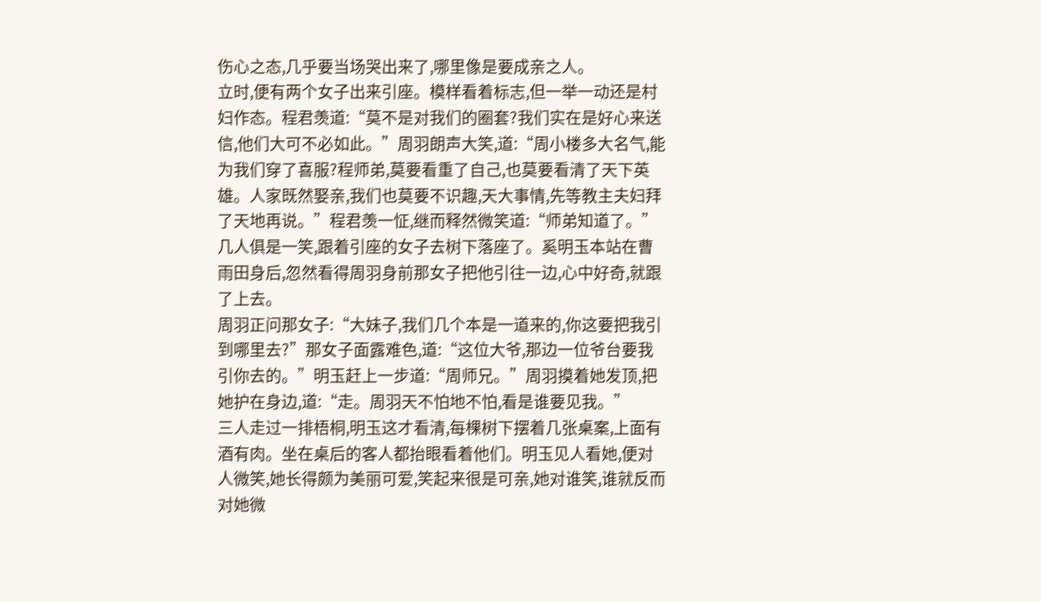伤心之态,几乎要当场哭出来了,哪里像是要成亲之人。
立时,便有两个女子出来引座。模样看着标志,但一举一动还是村妇作态。程君羡道:“莫不是对我们的圈套?我们实在是好心来送信,他们大可不必如此。”周羽朗声大笑,道:“周小楼多大名气,能为我们穿了喜服?程师弟,莫要看重了自己,也莫要看清了天下英雄。人家既然娶亲,我们也莫要不识趣,天大事情,先等教主夫妇拜了天地再说。”程君羡一怔,继而释然微笑道:“师弟知道了。”几人俱是一笑,跟着引座的女子去树下落座了。奚明玉本站在曹雨田身后,忽然看得周羽身前那女子把他引往一边,心中好奇,就跟了上去。
周羽正问那女子:“大妹子,我们几个本是一道来的,你这要把我引到哪里去?”那女子面露难色,道:“这位大爷,那边一位爷台要我引你去的。”明玉赶上一步道:“周师兄。”周羽摸着她发顶,把她护在身边,道:“走。周羽天不怕地不怕,看是谁要见我。”
三人走过一排梧桐,明玉这才看清,每棵树下摆着几张桌案,上面有酒有肉。坐在桌后的客人都抬眼看着他们。明玉见人看她,便对人微笑,她长得颇为美丽可爱,笑起来很是可亲,她对谁笑,谁就反而对她微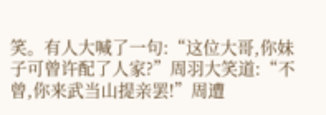笑。有人大喊了一句:“这位大哥,你妹子可曾许配了人家?”周羽大笑道:“不曾,你来武当山提亲罢!”周遭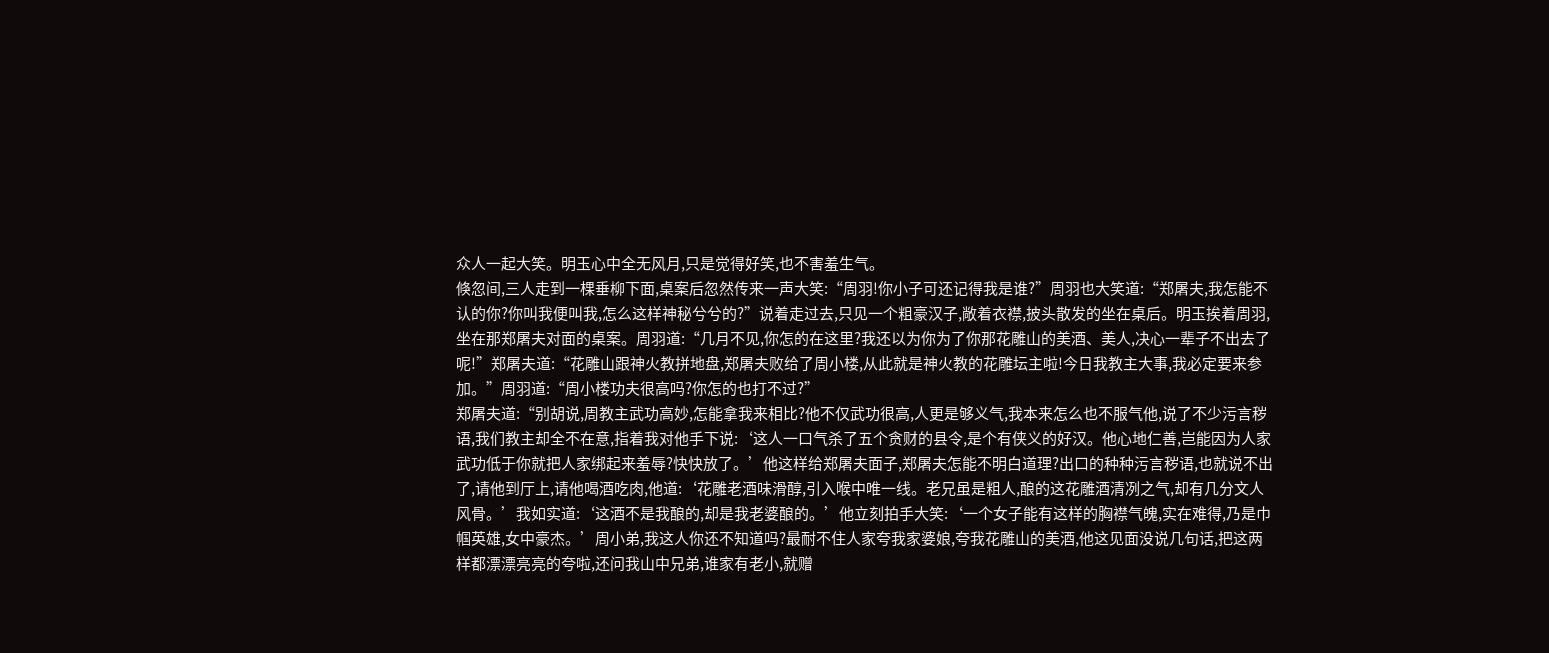众人一起大笑。明玉心中全无风月,只是觉得好笑,也不害羞生气。
倏忽间,三人走到一棵垂柳下面,桌案后忽然传来一声大笑:“周羽!你小子可还记得我是谁?”周羽也大笑道:“郑屠夫,我怎能不认的你?你叫我便叫我,怎么这样神秘兮兮的?”说着走过去,只见一个粗豪汉子,敞着衣襟,披头散发的坐在桌后。明玉挨着周羽,坐在那郑屠夫对面的桌案。周羽道:“几月不见,你怎的在这里?我还以为你为了你那花雕山的美酒、美人,决心一辈子不出去了呢!”郑屠夫道:“花雕山跟神火教拼地盘,郑屠夫败给了周小楼,从此就是神火教的花雕坛主啦!今日我教主大事,我必定要来参加。”周羽道:“周小楼功夫很高吗?你怎的也打不过?”
郑屠夫道:“别胡说,周教主武功高妙,怎能拿我来相比?他不仅武功很高,人更是够义气,我本来怎么也不服气他,说了不少污言秽语,我们教主却全不在意,指着我对他手下说:‘这人一口气杀了五个贪财的县令,是个有侠义的好汉。他心地仁善,岂能因为人家武功低于你就把人家绑起来羞辱?快快放了。’他这样给郑屠夫面子,郑屠夫怎能不明白道理?出口的种种污言秽语,也就说不出了,请他到厅上,请他喝酒吃肉,他道:‘花雕老酒味滑醇,引入喉中唯一线。老兄虽是粗人,酿的这花雕酒清冽之气,却有几分文人风骨。’我如实道:‘这酒不是我酿的,却是我老婆酿的。’他立刻拍手大笑:‘一个女子能有这样的胸襟气魄,实在难得,乃是巾帼英雄,女中豪杰。’周小弟,我这人你还不知道吗?最耐不住人家夸我家婆娘,夸我花雕山的美酒,他这见面没说几句话,把这两样都漂漂亮亮的夸啦,还问我山中兄弟,谁家有老小,就赠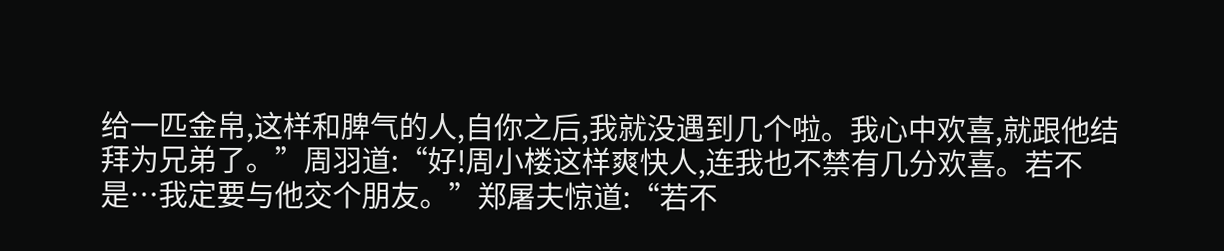给一匹金帛,这样和脾气的人,自你之后,我就没遇到几个啦。我心中欢喜,就跟他结拜为兄弟了。”周羽道:“好!周小楼这样爽快人,连我也不禁有几分欢喜。若不是…我定要与他交个朋友。”郑屠夫惊道:“若不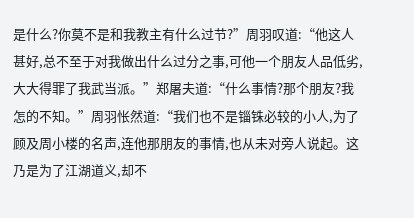是什么?你莫不是和我教主有什么过节?”周羽叹道:“他这人甚好,总不至于对我做出什么过分之事,可他一个朋友人品低劣,大大得罪了我武当派。”郑屠夫道:“什么事情?那个朋友?我怎的不知。”周羽怅然道:“我们也不是锱铢必较的小人,为了顾及周小楼的名声,连他那朋友的事情,也从未对旁人说起。这乃是为了江湖道义,却不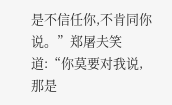是不信任你,不肯同你说。”郑屠夫笑道:“你莫要对我说,那是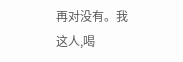再对没有。我这人,喝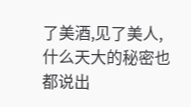了美酒,见了美人,什么天大的秘密也都说出